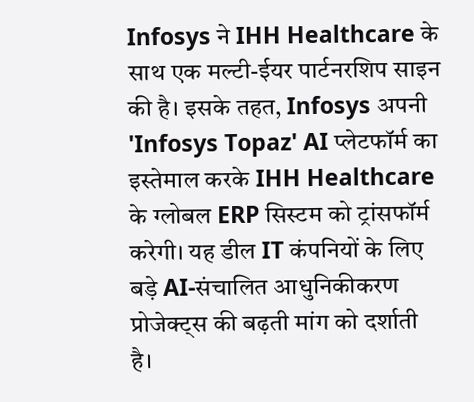Infosys ने IHH Healthcare के साथ एक मल्टी-ईयर पार्टनरशिप साइन की है। इसके तहत, Infosys अपनी 'Infosys Topaz' AI प्लेटफॉर्म का इस्तेमाल करके IHH Healthcare के ग्लोबल ERP सिस्टम को ट्रांसफॉर्म करेगी। यह डील IT कंपनियों के लिए बड़े AI-संचालित आधुनिकीकरण प्रोजेक्ट्स की बढ़ती मांग को दर्शाती है।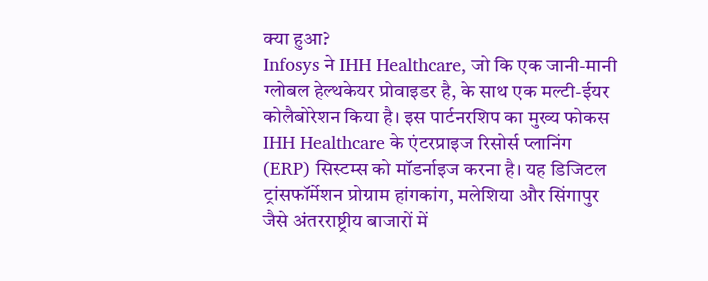क्या हुआ?
Infosys ने IHH Healthcare, जो कि एक जानी-मानी ग्लोबल हेल्थकेयर प्रोवाइडर है, के साथ एक मल्टी-ईयर कोलैबोरेशन किया है। इस पार्टनरशिप का मुख्य फोकस IHH Healthcare के एंटरप्राइज रिसोर्स प्लानिंग (ERP) सिस्टम्स को मॉडर्नाइज करना है। यह डिजिटल ट्रांसफॉर्मेशन प्रोग्राम हांगकांग, मलेशिया और सिंगापुर जैसे अंतरराष्ट्रीय बाजारों में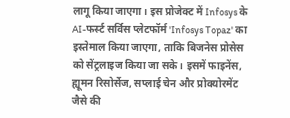लागू किया जाएगा। इस प्रोजेक्ट में Infosys के AI-फर्स्ट सर्विस प्लेटफॉर्म 'Infosys Topaz' का इस्तेमाल किया जाएगा, ताकि बिजनेस प्रोसेस को सेंट्रलाइज किया जा सके। इसमें फाइनेंस, ह्यूमन रिसोर्सेज, सप्लाई चेन और प्रोक्योरमेंट जैसे की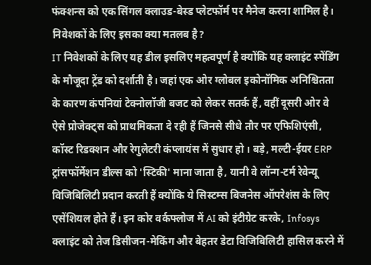फंक्शन्स को एक सिंगल क्लाउड-बेस्ड प्लेटफॉर्म पर मैनेज करना शामिल है।
निवेशकों के लिए इसका क्या मतलब है?
IT निवेशकों के लिए यह डील इसलिए महत्वपूर्ण है क्योंकि यह क्लाइंट स्पेंडिंग के मौजूदा ट्रेंड को दर्शाती है। जहां एक ओर ग्लोबल इकोनॉमिक अनिश्चितता के कारण कंपनियां टेक्नोलॉजी बजट को लेकर सतर्क हैं, वहीं दूसरी ओर वे ऐसे प्रोजेक्ट्स को प्राथमिकता दे रही हैं जिनसे सीधे तौर पर एफिशिएंसी, कॉस्ट रिडक्शन और रेगुलेटरी कंप्लायंस में सुधार हो। बड़े, मल्टी-ईयर ERP ट्रांसफॉर्मेशन डील्स को 'स्टिकी' माना जाता है, यानी वे लॉन्ग-टर्म रेवेन्यू विजिबिलिटी प्रदान करती हैं क्योंकि ये सिस्टम्स बिजनेस ऑपरेशंस के लिए एसेंशियल होते हैं। इन कोर वर्कफ्लोज में AI को इंटीग्रेट करके, Infosys क्लाइंट को तेज डिसीजन-मेकिंग और बेहतर डेटा विजिबिलिटी हासिल करने में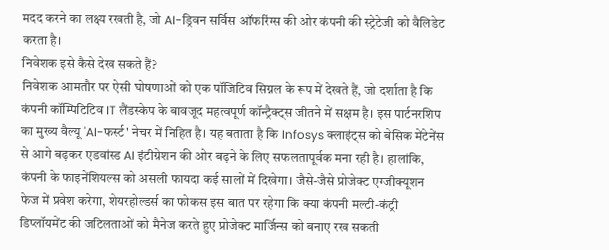मदद करने का लक्ष्य रखती है, जो AI-ड्रिवन सर्विस ऑफरिंग्स की ओर कंपनी की स्ट्रेटेजी को वैलिडेट करता है।
निवेशक इसे कैसे देख सकते हैं?
निवेशक आमतौर पर ऐसी घोषणाओं को एक पॉजिटिव सिग्नल के रूप में देखते हैं, जो दर्शाता है कि कंपनी कॉम्पिटिटिव IT लैंडस्केप के बावजूद महत्वपूर्ण कॉन्ट्रैक्ट्स जीतने में सक्षम है। इस पार्टनरशिप का मुख्य वैल्यू 'AI-फर्स्ट' नेचर में निहित है। यह बताता है कि Infosys क्लाइंट्स को बेसिक मेंटेनेंस से आगे बढ़कर एडवांस्ड AI इंटीग्रेशन की ओर बढ़ने के लिए सफलतापूर्वक मना रही है। हालांकि, कंपनी के फाइनेंशियल्स को असली फायदा कई सालों में दिखेगा। जैसे-जैसे प्रोजेक्ट एग्जीक्यूशन फेज में प्रवेश करेगा, शेयरहोल्डर्स का फोकस इस बात पर रहेगा कि क्या कंपनी मल्टी-कंट्री डिप्लॉयमेंट की जटिलताओं को मैनेज करते हुए प्रोजेक्ट मार्जिन्स को बनाए रख सकती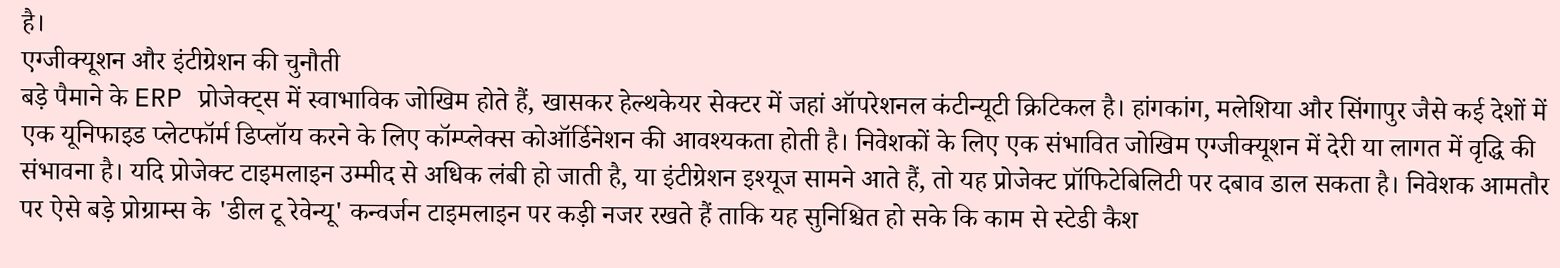है।
एग्जीक्यूशन और इंटीग्रेशन की चुनौती
बड़े पैमाने के ERP प्रोजेक्ट्स में स्वाभाविक जोखिम होते हैं, खासकर हेल्थकेयर सेक्टर में जहां ऑपरेशनल कंटीन्यूटी क्रिटिकल है। हांगकांग, मलेशिया और सिंगापुर जैसे कई देशों में एक यूनिफाइड प्लेटफॉर्म डिप्लॉय करने के लिए कॉम्प्लेक्स कोऑर्डिनेशन की आवश्यकता होती है। निवेशकों के लिए एक संभावित जोखिम एग्जीक्यूशन में देरी या लागत में वृद्धि की संभावना है। यदि प्रोजेक्ट टाइमलाइन उम्मीद से अधिक लंबी हो जाती है, या इंटीग्रेशन इश्यूज सामने आते हैं, तो यह प्रोजेक्ट प्रॉफिटेबिलिटी पर दबाव डाल सकता है। निवेशक आमतौर पर ऐसे बड़े प्रोग्राम्स के 'डील टू रेवेन्यू' कन्वर्जन टाइमलाइन पर कड़ी नजर रखते हैं ताकि यह सुनिश्चित हो सके कि काम से स्टेडी कैश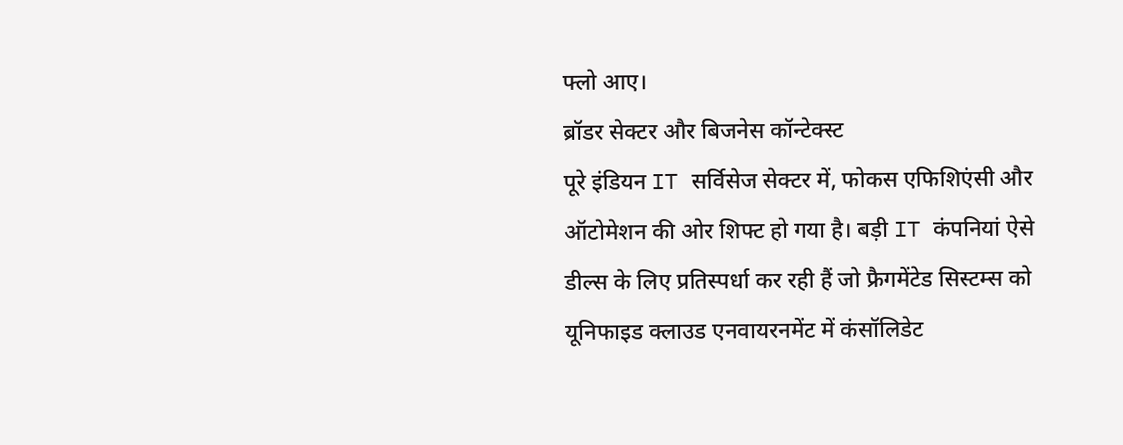फ्लो आए।
ब्रॉडर सेक्टर और बिजनेस कॉन्टेक्स्ट
पूरे इंडियन IT सर्विसेज सेक्टर में, फोकस एफिशिएंसी और ऑटोमेशन की ओर शिफ्ट हो गया है। बड़ी IT कंपनियां ऐसे डील्स के लिए प्रतिस्पर्धा कर रही हैं जो फ्रैगमेंटेड सिस्टम्स को यूनिफाइड क्लाउड एनवायरनमेंट में कंसॉलिडेट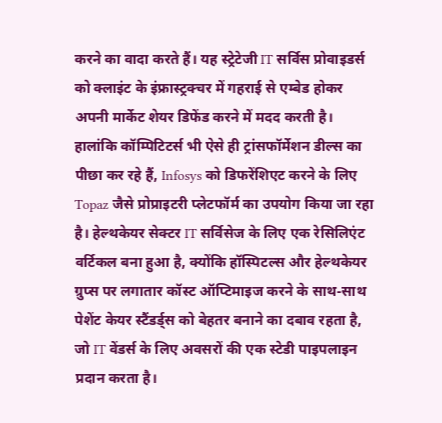करने का वादा करते हैं। यह स्ट्रेटेजी IT सर्विस प्रोवाइडर्स को क्लाइंट के इंफ्रास्ट्रक्चर में गहराई से एम्बेड होकर अपनी मार्केट शेयर डिफेंड करने में मदद करती है। हालांकि कॉम्पिटिटर्स भी ऐसे ही ट्रांसफॉर्मेशन डील्स का पीछा कर रहे हैं, Infosys को डिफरेंशिएट करने के लिए Topaz जैसे प्रोप्राइटरी प्लेटफॉर्म का उपयोग किया जा रहा है। हेल्थकेयर सेक्टर IT सर्विसेज के लिए एक रेसिलिएंट वर्टिकल बना हुआ है, क्योंकि हॉस्पिटल्स और हेल्थकेयर ग्रुप्स पर लगातार कॉस्ट ऑप्टिमाइज करने के साथ-साथ पेशेंट केयर स्टैंडर्ड्स को बेहतर बनाने का दबाव रहता है, जो IT वेंडर्स के लिए अवसरों की एक स्टेडी पाइपलाइन प्रदान करता है।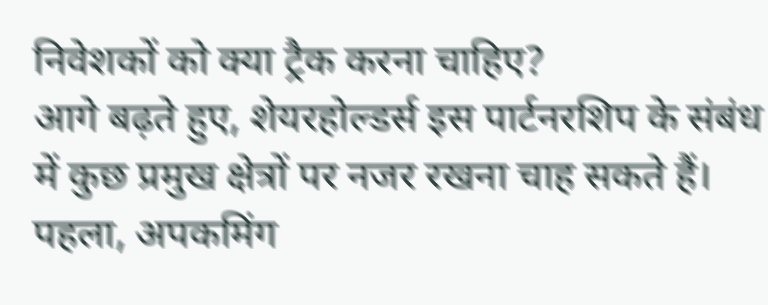निवेशकों को क्या ट्रैक करना चाहिए?
आगे बढ़ते हुए, शेयरहोल्डर्स इस पार्टनरशिप के संबंध में कुछ प्रमुख क्षेत्रों पर नजर रखना चाह सकते हैं। पहला, अपकमिंग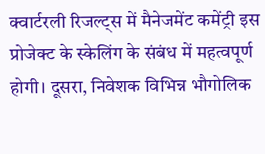क्वार्टरली रिजल्ट्स में मैनेजमेंट कमेंट्री इस प्रोजेक्ट के स्केलिंग के संबंध में महत्वपूर्ण होगी। दूसरा, निवेशक विभिन्न भौगोलिक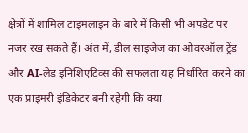क्षेत्रों में शामिल टाइमलाइन के बारे में किसी भी अपडेट पर नजर रख सकते हैं। अंत में, डील साइजेज का ओवरऑल ट्रेंड और AI-लेड इनिशिएटिव्स की सफलता यह निर्धारित करने का एक प्राइमरी इंडिकेटर बनी रहेगी कि क्या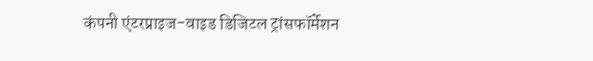कंपनी एंटरप्राइज-वाइड डिजिटल ट्रांसफॉर्मेशन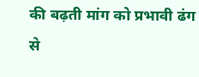की बढ़ती मांग को प्रभावी ढंग से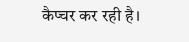कैप्चर कर रही है।